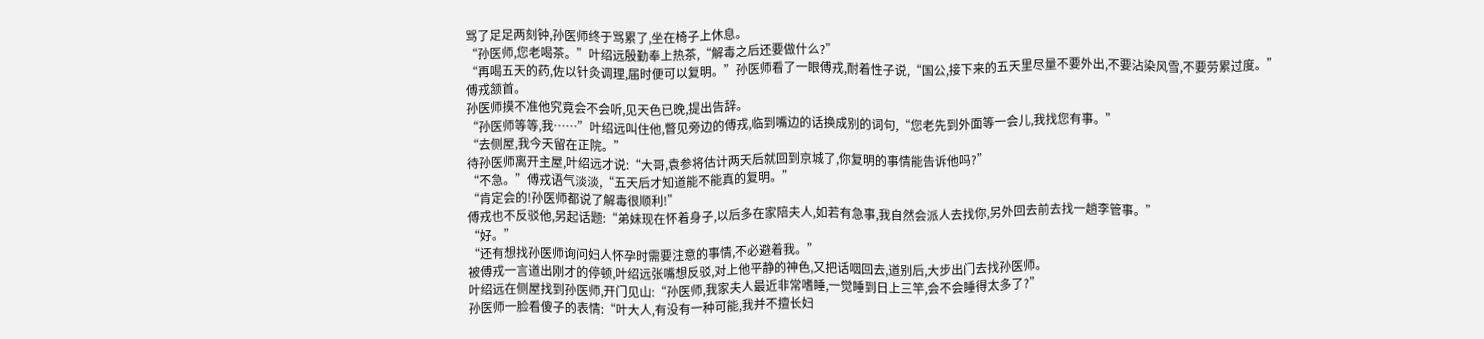骂了足足两刻钟,孙医师终于骂累了,坐在椅子上休息。
“孙医师,您老喝茶。”叶绍远殷勤奉上热茶,“解毒之后还要做什么?”
“再喝五天的药,佐以针灸调理,届时便可以复明。”孙医师看了一眼傅戎,耐着性子说,“国公,接下来的五天里尽量不要外出,不要沾染风雪,不要劳累过度。”
傅戎颔首。
孙医师摸不准他究竟会不会听,见天色已晚,提出告辞。
“孙医师等等,我……”叶绍远叫住他,瞥见旁边的傅戎,临到嘴边的话换成别的词句,“您老先到外面等一会儿,我找您有事。”
“去侧屋,我今天留在正院。”
待孙医师离开主屋,叶绍远才说:“大哥,袁参将估计两天后就回到京城了,你复明的事情能告诉他吗?”
“不急。”傅戎语气淡淡,“五天后才知道能不能真的复明。”
“肯定会的!孙医师都说了解毒很顺利!”
傅戎也不反驳他,另起话题:“弟妹现在怀着身子,以后多在家陪夫人,如若有急事,我自然会派人去找你,另外回去前去找一趟李管事。”
“好。”
“还有想找孙医师询问妇人怀孕时需要注意的事情,不必避着我。”
被傅戎一言道出刚才的停顿,叶绍远张嘴想反驳,对上他平静的神色,又把话咽回去,道别后,大步出门去找孙医师。
叶绍远在侧屋找到孙医师,开门见山:“孙医师,我家夫人最近非常嗜睡,一觉睡到日上三竿,会不会睡得太多了?”
孙医师一脸看傻子的表情:“叶大人,有没有一种可能,我并不擅长妇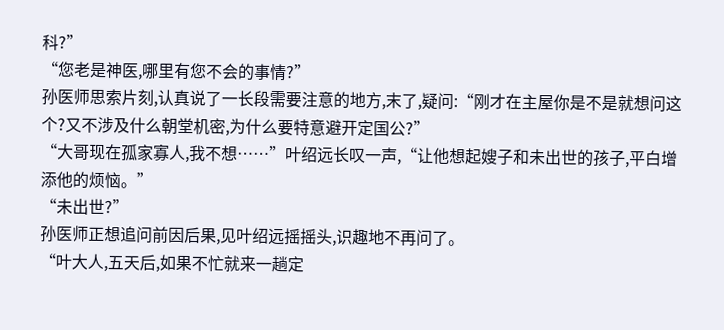科?”
“您老是神医,哪里有您不会的事情?”
孙医师思索片刻,认真说了一长段需要注意的地方,末了,疑问:“刚才在主屋你是不是就想问这个?又不涉及什么朝堂机密,为什么要特意避开定国公?”
“大哥现在孤家寡人,我不想……”叶绍远长叹一声,“让他想起嫂子和未出世的孩子,平白增添他的烦恼。”
“未出世?”
孙医师正想追问前因后果,见叶绍远摇摇头,识趣地不再问了。
“叶大人,五天后,如果不忙就来一趟定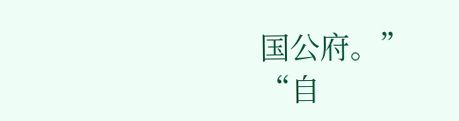国公府。”
“自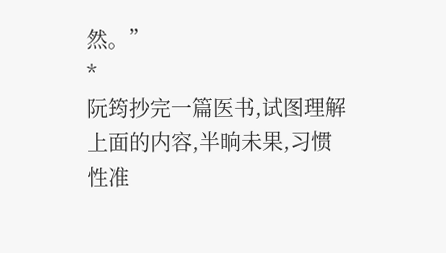然。”
*
阮筠抄完一篇医书,试图理解上面的内容,半晌未果,习惯性准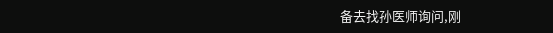备去找孙医师询问,刚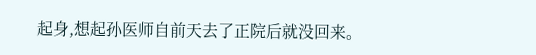起身,想起孙医师自前天去了正院后就没回来。